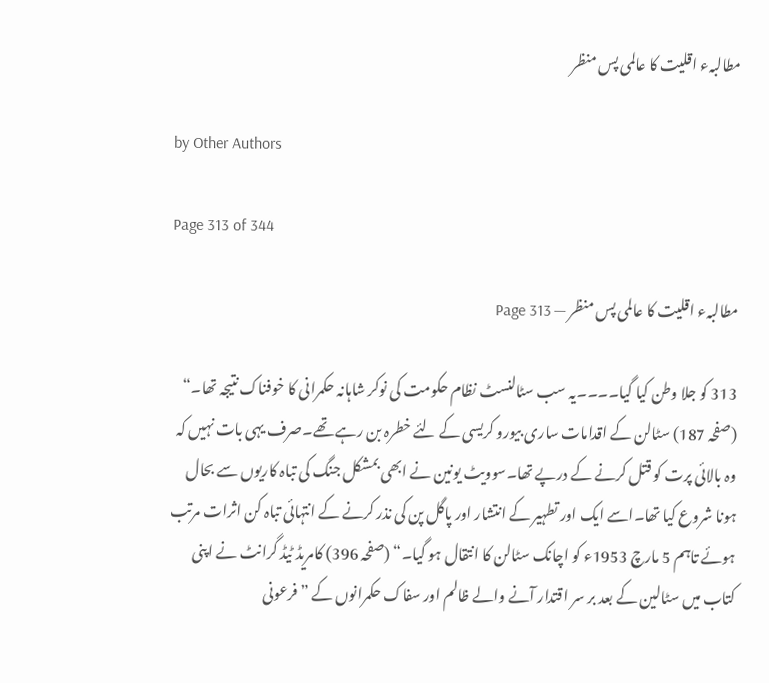مطالبہء اقلیت کا عالمی پس منظر

by Other Authors

Page 313 of 344

مطالبہء اقلیت کا عالمی پس منظر — Page 313

313 کو جلا وطن کیا گیا۔۔۔۔یہ سب سٹالنسٹ نظام حکومت کی نوکر شاہانہ حکمرانی کا خوفناک نتیجہ تھا۔“ (صفحہ 187) سٹالن کے اقدامات ساری بیورو کریسی کے لئے خطرہ بن رہے تھے۔صرف یہی بات نہیں کہ وہ بالائی پرت کو قتل کرنے کے درپے تھا۔سوویٹ یونین نے ابھی بمشکل جنگ کی تباہ کاریوں سے بحال ہونا شروع کیا تھا۔اسے ایک اور تطہیر کے انتشار اور پاگل پن کی نذر کرنے کے انتہائی تباہ کن اثرات مرتب ہوئے تاہم 5 مارچ 1953ء کو اچانک سٹالن کا انتقال ہو گیا۔“ (صفحہ 396) کامریڈ ٹیڈ گرانٹ نے اپنی کتاب میں سٹالین کے بعد بر سر اقتدار آنے والے ظالم اور سفاک حکمرانوں کے ” فرعونی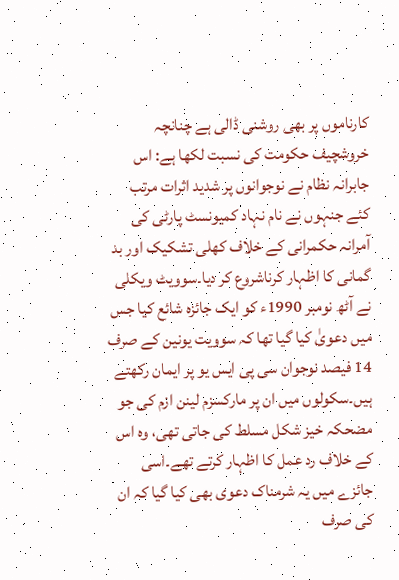کارناموں پر بھی روشنی ڈالی ہے چنانچہ خروشچیف حکومت کی نسبت لکھا ہے: اس جابرانہ نظام نے نوجوانوں پر شدید اثرات مرتب کئے جنہوں نے نام نہاد کمیونسٹ پارٹی کی آمرانہ حکمرانی کے خلاف کھلی تشکیک اور بد گمانی کا اظہار کرناشروع کر دیا۔سوویٹ ویکلی نے آٹھ نومبر 1990ء کو ایک جائزہ شائع کیا جس میں دعویٰ کیا گیا تھا کہ سوویت یونین کے صرف 14 فیصد نوجوان سی پی ایس یو پر ایمان رکھتے ہیں۔سکولوں میں ان پر مارکسزم لینن ازم کی جو مضحکہ خیز شکل مسلط کی جاتی تھی، وہ اس کے خلاف رد عمل کا اظہار کرتے تھے۔اسی جائزے میں یہ شرمناک دعوی بھی کیا گیا کہ ان کی صرف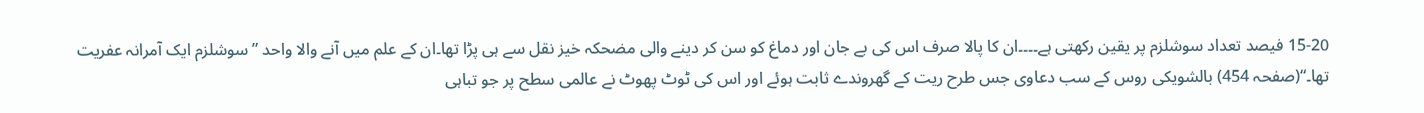15-20 فیصد تعداد سوشلزم پر یقین رکھتی ہے۔۔۔۔ان کا پالا صرف اس کی بے جان اور دماغ کو سن کر دینے والی مضحکہ خیز نقل سے ہی پڑا تھا۔ان کے علم میں آنے والا واحد ”سوشلزم ایک آمرانہ عفریت تھا۔“(صفحہ 454) بالشویکی روس کے سب دعاوی جس طرح ریت کے گھروندے ثابت ہوئے اور اس کی ٹوٹ پھوٹ نے عالمی سطح پر جو تباہی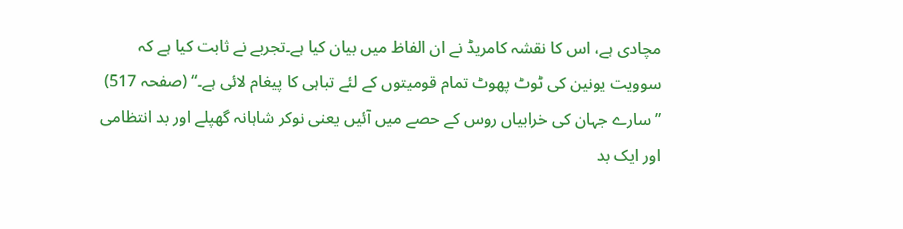مچادی ہے، اس کا نقشہ کامریڈ نے ان الفاظ میں بیان کیا ہے۔تجربے نے ثابت کیا ہے کہ سوویت یونین کی ٹوٹ پھوٹ تمام قومیتوں کے لئے تباہی کا پیغام لائی ہے۔“ (صفحہ 517) ”سارے جہان کی خرابیاں روس کے حصے میں آئیں یعنی نوکر شاہانہ گھپلے اور بد انتظامی اور ایک بد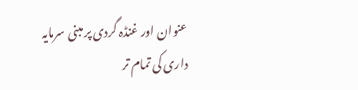عنوان اور غنڈہ گردی پر مبنی سرمایہ داری کی تمام تر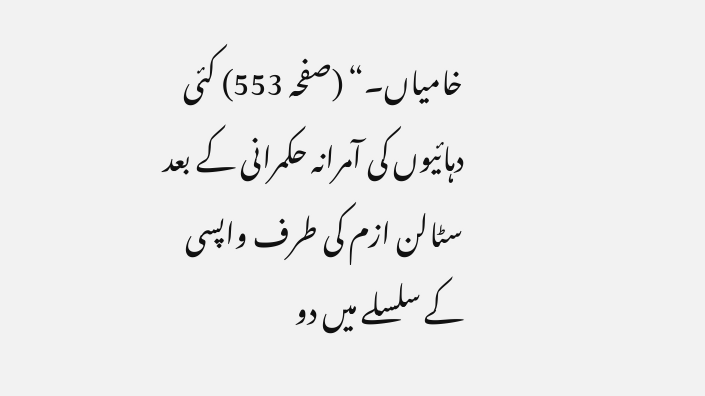خامیاں۔“ (صفحہ 553) کئی دہائیوں کی آمرانہ حکمرانی کے بعد سٹالن ازم کی طرف واپسی کے سلسلے میں دو